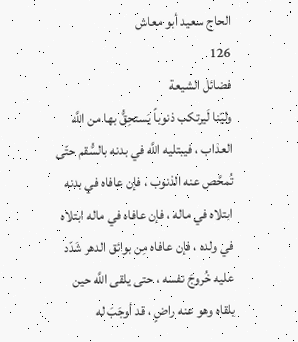الحاج سعيد أبو معاش
126
فضائل الشيعة
وليّنا لَيرتكب ذنوباً يَستحِقُّ بها من اللَّه العذاب ، فيبتليه اللَّه في بدنه بالسُّقم حتّى تُمحَّص عنه الذنوب ، فإن عافاه في بدنه ابتلاه في ماله ، فإن عافاه في ماله ابتلاه في ولده ، فإن عافاه مِن بوائق الدهر شَدّد عليه خُروجَ نفسه ، حتى يلقى اللَّه حين يلقاه وهو عنه راضٍ ، قد أوجَبَ له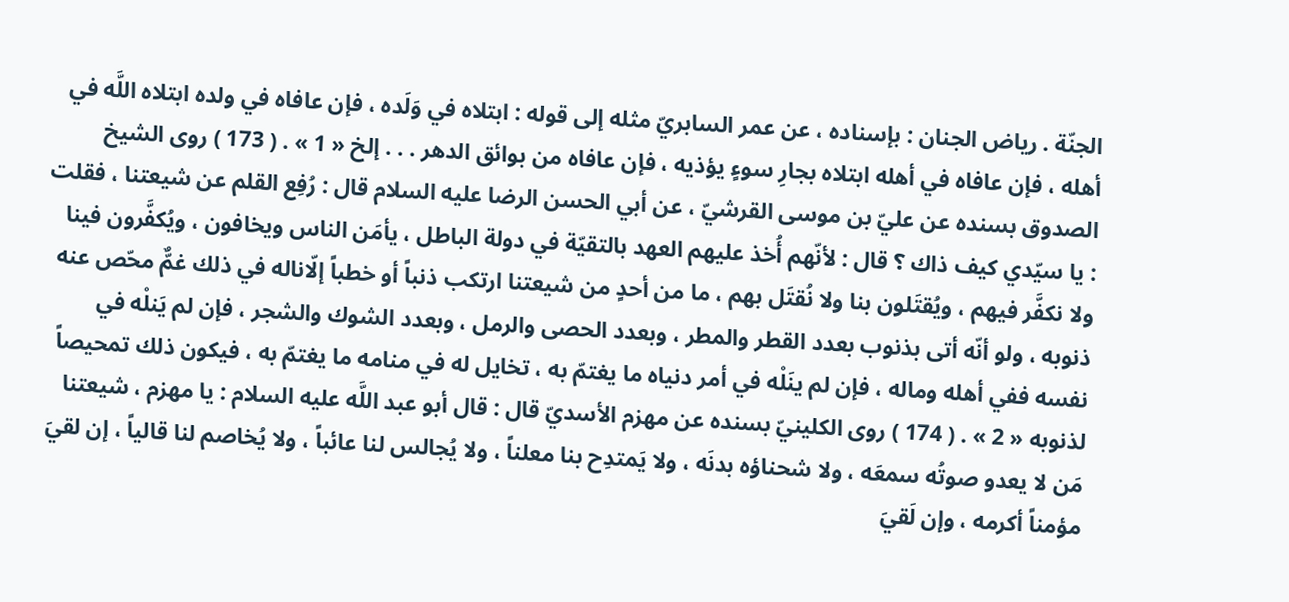الجنّة . رياض الجنان : بإسناده ، عن عمر السابريّ مثله إلى قوله : ابتلاه في وَلَده ، فإن عافاه في ولده ابتلاه اللَّه في أهله ، فإن عافاه في أهله ابتلاه بجارِ سوءٍ يؤذيه ، فإن عافاه من بوائق الدهر . . . إلخ « 1 » . ( 173 ) روى الشيخ الصدوق بسنده عن عليّ بن موسى القرشيّ ، عن أبي الحسن الرضا عليه السلام قال : رُفِع القلم عن شيعتنا ، فقلت : يا سيّدي كيف ذاك ؟ قال : لأنّهم أُخذ عليهم العهد بالتقيّة في دولة الباطل ، يأمَن الناس ويخافون ، ويُكفَّرون فينا ولا نكفَّر فيهم ، ويُقتَلون بنا ولا نُقتَل بهم ، ما من أحدٍ من شيعتنا ارتكب ذنباً أو خطباً إلّاناله في ذلك غمٌّ محّص عنه ذنوبه ، ولو أنّه أتى بذنوب بعدد القطر والمطر ، وبعدد الحصى والرمل ، وبعدد الشوك والشجر ، فإن لم يَنلْه في نفسه ففي أهله وماله ، فإن لم ينَلْه في أمر دنياه ما يغتمّ به ، تخايل له في منامه ما يغتمّ به ، فيكون ذلك تمحيصاً لذنوبه « 2 » . ( 174 ) روى الكلينيّ بسنده عن مهزم الأسديّ قال : قال أبو عبد اللَّه عليه السلام : يا مهزم ، شيعتنا مَن لا يعدو صوتُه سمعَه ، ولا شحناؤه بدنَه ، ولا يَمتدِح بنا معلناً ، ولا يُجالس لنا عائباً ، ولا يُخاصم لنا قالياً ، إن لقيَ مؤمناً أكرمه ، وإن لَقيَ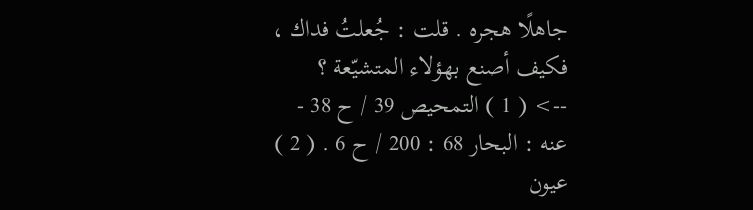جاهلًا هجره . قلت : جُعلتُ فداك ، فكيف أصنع بهؤلاء المتشيّعة ؟
--> ( 1 ) التمحيص 39 / ح 38 - عنه : البحار 68 : 200 / ح 6 . ( 2 ) عيون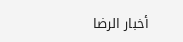أخبار الرضا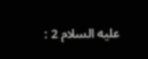عليه السلام 2 :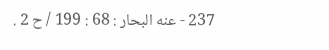237 - عنه البحار : 68 : 199 / ح 2 .